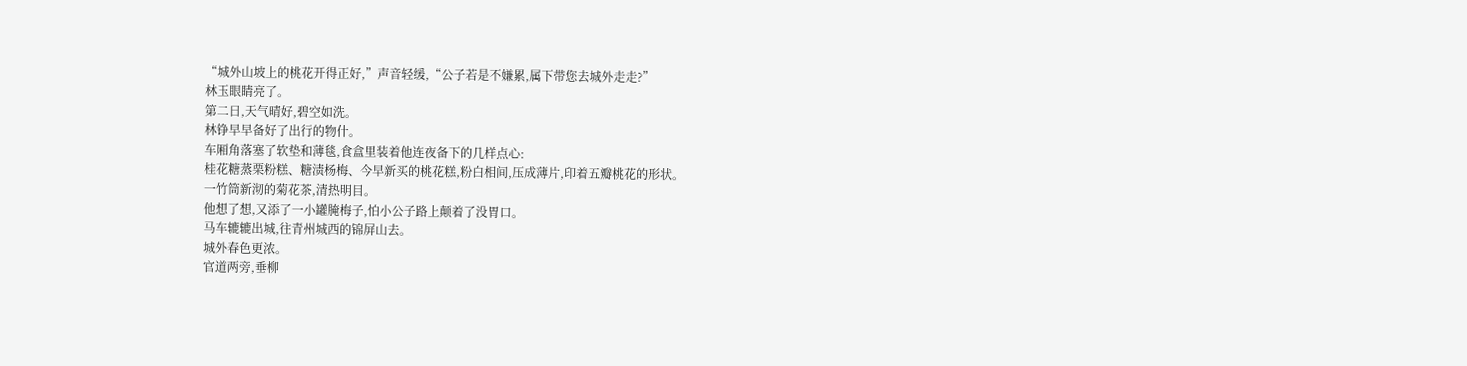“城外山坡上的桃花开得正好,”声音轻缓,“公子若是不嫌累,属下带您去城外走走?”
林玉眼睛亮了。
第二日,天气晴好,碧空如洗。
林铮早早备好了出行的物什。
车厢角落塞了软垫和薄毯,食盒里装着他连夜备下的几样点心:
桂花糖蒸栗粉糕、糖渍杨梅、今早新买的桃花糕,粉白相间,压成薄片,印着五瓣桃花的形状。
一竹筒新沏的菊花茶,清热明目。
他想了想,又添了一小罐腌梅子,怕小公子路上颠着了没胃口。
马车辘辘出城,往青州城西的锦屏山去。
城外春色更浓。
官道两旁,垂柳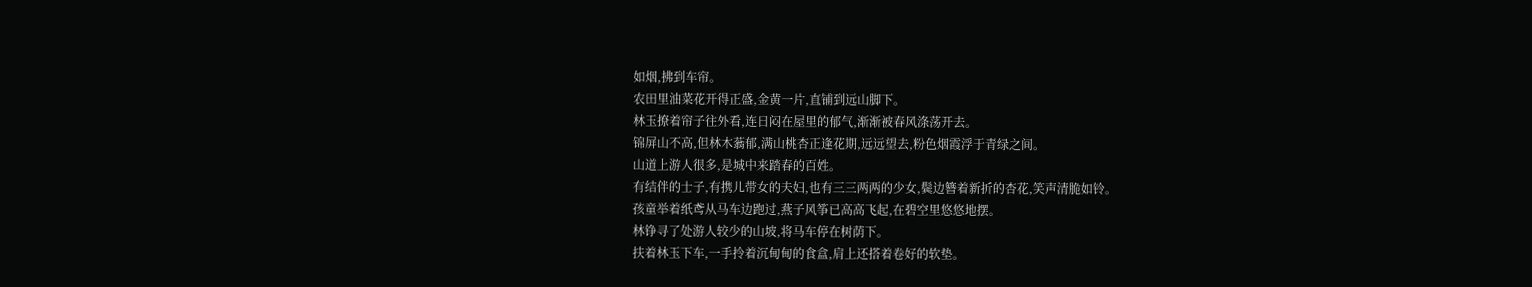如烟,拂到车帘。
农田里油菜花开得正盛,金黄一片,直铺到远山脚下。
林玉撩着帘子往外看,连日闷在屋里的郁气,渐渐被春风涤荡开去。
锦屏山不高,但林木蓊郁,满山桃杏正逢花期,远远望去,粉色烟霞浮于青绿之间。
山道上游人很多,是城中来踏春的百姓。
有结伴的士子,有携儿带女的夫妇,也有三三两两的少女,鬓边簪着新折的杏花,笑声清脆如铃。
孩童举着纸鸢从马车边跑过,燕子风筝已高高飞起,在碧空里悠悠地摆。
林铮寻了处游人较少的山坡,将马车停在树荫下。
扶着林玉下车,一手拎着沉甸甸的食盒,肩上还搭着卷好的软垫。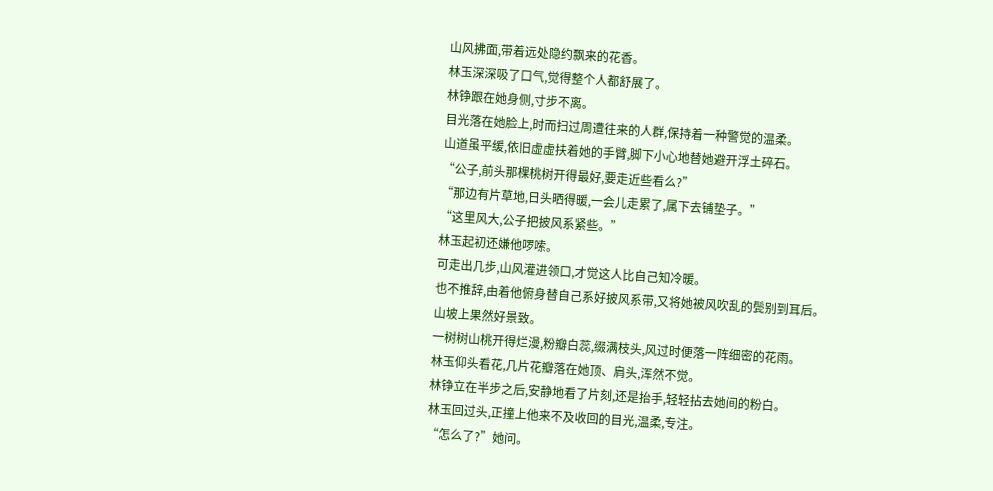山风拂面,带着远处隐约飘来的花香。
林玉深深吸了口气,觉得整个人都舒展了。
林铮跟在她身侧,寸步不离。
目光落在她脸上,时而扫过周遭往来的人群,保持着一种警觉的温柔。
山道虽平缓,依旧虚虚扶着她的手臂,脚下小心地替她避开浮土碎石。
“公子,前头那棵桃树开得最好,要走近些看么?”
“那边有片草地,日头晒得暖,一会儿走累了,属下去铺垫子。”
“这里风大,公子把披风系紧些。”
林玉起初还嫌他啰嗦。
可走出几步,山风灌进领口,才觉这人比自己知冷暖。
也不推辞,由着他俯身替自己系好披风系带,又将她被风吹乱的鬓别到耳后。
山坡上果然好景致。
一树树山桃开得烂漫,粉瓣白蕊,缀满枝头,风过时便落一阵细密的花雨。
林玉仰头看花,几片花瓣落在她顶、肩头,浑然不觉。
林铮立在半步之后,安静地看了片刻,还是抬手,轻轻拈去她间的粉白。
林玉回过头,正撞上他来不及收回的目光,温柔,专注。
“怎么了?”她问。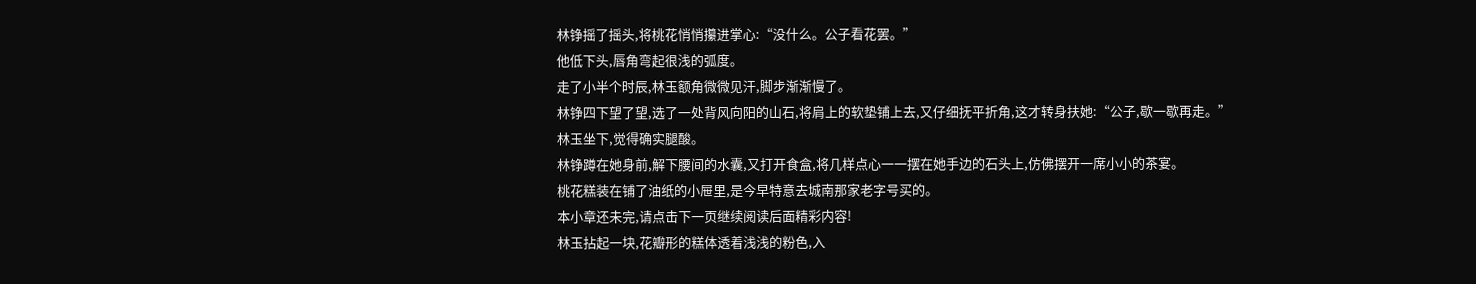林铮摇了摇头,将桃花悄悄攥进掌心:“没什么。公子看花罢。”
他低下头,唇角弯起很浅的弧度。
走了小半个时辰,林玉额角微微见汗,脚步渐渐慢了。
林铮四下望了望,选了一处背风向阳的山石,将肩上的软垫铺上去,又仔细抚平折角,这才转身扶她:“公子,歇一歇再走。”
林玉坐下,觉得确实腿酸。
林铮蹲在她身前,解下腰间的水囊,又打开食盒,将几样点心一一摆在她手边的石头上,仿佛摆开一席小小的茶宴。
桃花糕装在铺了油纸的小屉里,是今早特意去城南那家老字号买的。
本小章还未完,请点击下一页继续阅读后面精彩内容!
林玉拈起一块,花瓣形的糕体透着浅浅的粉色,入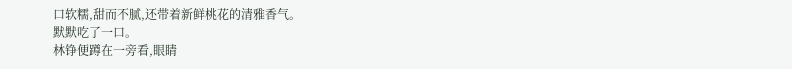口软糯,甜而不腻,还带着新鲜桃花的清雅香气。
默默吃了一口。
林铮便蹲在一旁看,眼睛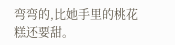弯弯的,比她手里的桃花糕还要甜。